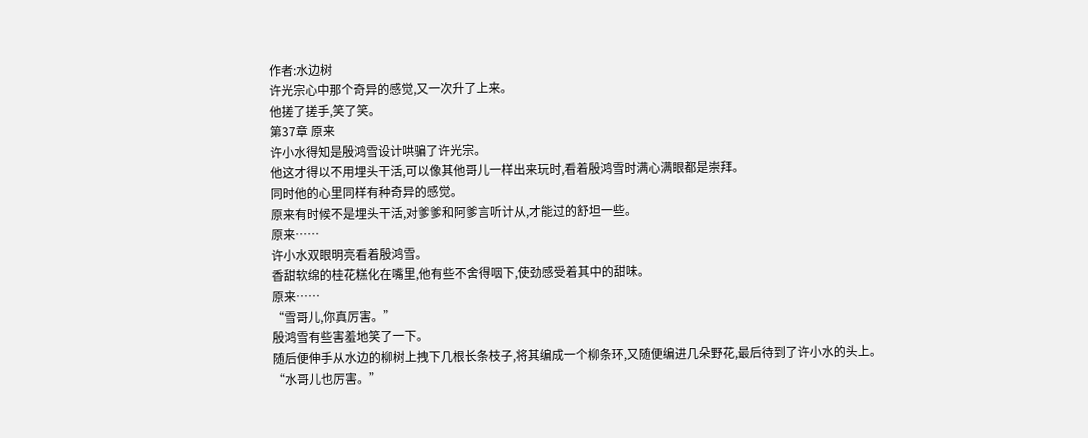作者:水边树
许光宗心中那个奇异的感觉,又一次升了上来。
他搓了搓手,笑了笑。
第37章 原来
许小水得知是殷鸿雪设计哄骗了许光宗。
他这才得以不用埋头干活,可以像其他哥儿一样出来玩时,看着殷鸿雪时满心满眼都是崇拜。
同时他的心里同样有种奇异的感觉。
原来有时候不是埋头干活,对爹爹和阿爹言听计从,才能过的舒坦一些。
原来……
许小水双眼明亮看着殷鸿雪。
香甜软绵的桂花糕化在嘴里,他有些不舍得咽下,使劲感受着其中的甜味。
原来……
“雪哥儿,你真厉害。”
殷鸿雪有些害羞地笑了一下。
随后便伸手从水边的柳树上拽下几根长条枝子,将其编成一个柳条环,又随便编进几朵野花,最后待到了许小水的头上。
“水哥儿也厉害。”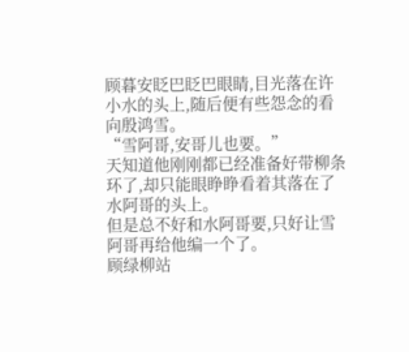顾暮安眨巴眨巴眼睛,目光落在许小水的头上,随后便有些怨念的看向殷鸿雪。
“雪阿哥,安哥儿也要。”
天知道他刚刚都已经准备好带柳条环了,却只能眼睁睁看着其落在了水阿哥的头上。
但是总不好和水阿哥要,只好让雪阿哥再给他编一个了。
顾绿柳站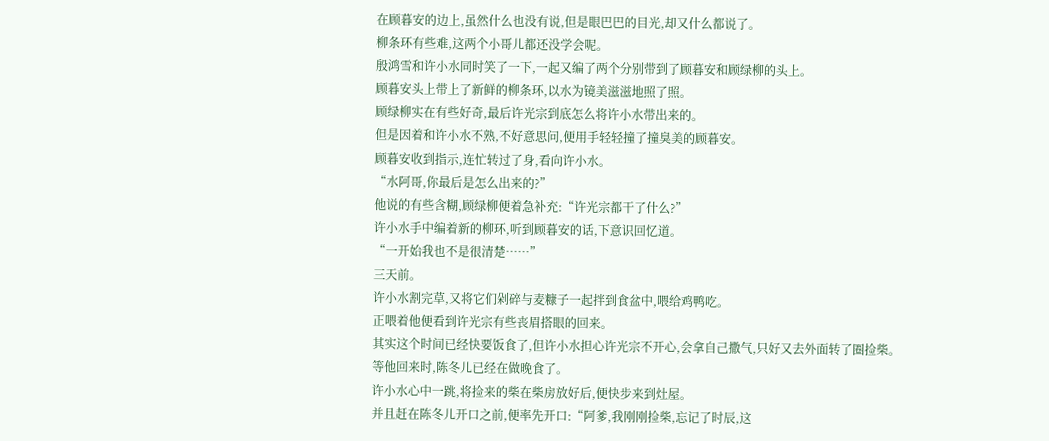在顾暮安的边上,虽然什么也没有说,但是眼巴巴的目光,却又什么都说了。
柳条环有些难,这两个小哥儿都还没学会呢。
殷鸿雪和许小水同时笑了一下,一起又编了两个分别带到了顾暮安和顾绿柳的头上。
顾暮安头上带上了新鲜的柳条环,以水为镜美滋滋地照了照。
顾绿柳实在有些好奇,最后许光宗到底怎么将许小水带出来的。
但是因着和许小水不熟,不好意思问,便用手轻轻撞了撞臭美的顾暮安。
顾暮安收到指示,连忙转过了身,看向许小水。
“水阿哥,你最后是怎么出来的?”
他说的有些含糊,顾绿柳便着急补充:“许光宗都干了什么?”
许小水手中编着新的柳环,听到顾暮安的话,下意识回忆道。
“一开始我也不是很清楚……”
三天前。
许小水割完草,又将它们剁碎与麦糠子一起拌到食盆中,喂给鸡鸭吃。
正喂着他便看到许光宗有些丧眉搭眼的回来。
其实这个时间已经快要饭食了,但许小水担心许光宗不开心,会拿自己撒气,只好又去外面转了圈捡柴。
等他回来时,陈冬儿已经在做晚食了。
许小水心中一跳,将捡来的柴在柴房放好后,便快步来到灶屋。
并且赶在陈冬儿开口之前,便率先开口:“阿爹,我刚刚捡柴,忘记了时辰,这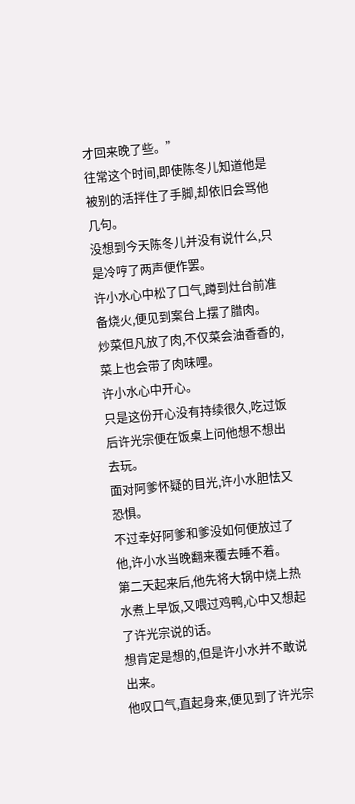才回来晚了些。”
往常这个时间,即使陈冬儿知道他是被别的活拌住了手脚,却依旧会骂他几句。
没想到今天陈冬儿并没有说什么,只是冷哼了两声便作罢。
许小水心中松了口气,蹲到灶台前准备烧火,便见到案台上摆了腊肉。
炒菜但凡放了肉,不仅菜会油香香的,菜上也会带了肉味哩。
许小水心中开心。
只是这份开心没有持续很久,吃过饭后许光宗便在饭桌上问他想不想出去玩。
面对阿爹怀疑的目光,许小水胆怯又恐惧。
不过幸好阿爹和爹没如何便放过了他,许小水当晚翻来覆去睡不着。
第二天起来后,他先将大锅中烧上热水煮上早饭,又喂过鸡鸭,心中又想起了许光宗说的话。
想肯定是想的,但是许小水并不敢说出来。
他叹口气,直起身来,便见到了许光宗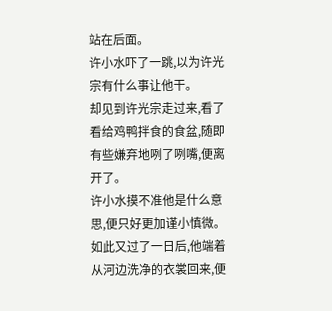站在后面。
许小水吓了一跳,以为许光宗有什么事让他干。
却见到许光宗走过来,看了看给鸡鸭拌食的食盆,随即有些嫌弃地咧了咧嘴,便离开了。
许小水摸不准他是什么意思,便只好更加谨小慎微。
如此又过了一日后,他端着从河边洗净的衣裳回来,便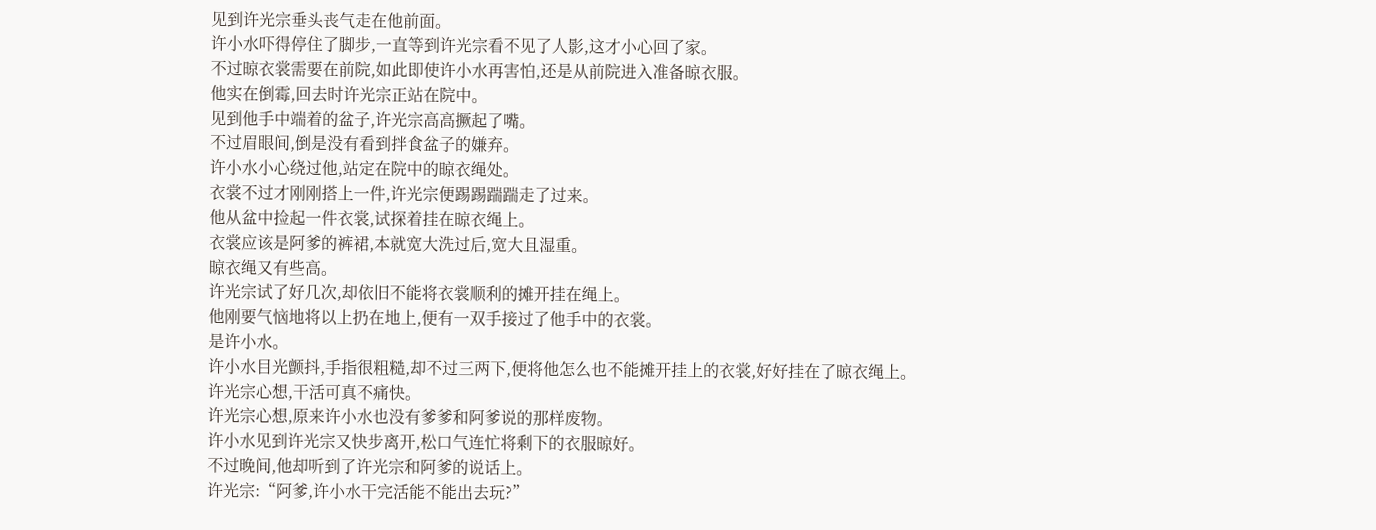见到许光宗垂头丧气走在他前面。
许小水吓得停住了脚步,一直等到许光宗看不见了人影,这才小心回了家。
不过晾衣裳需要在前院,如此即使许小水再害怕,还是从前院进入准备晾衣服。
他实在倒霉,回去时许光宗正站在院中。
见到他手中端着的盆子,许光宗高高撅起了嘴。
不过眉眼间,倒是没有看到拌食盆子的嫌弃。
许小水小心绕过他,站定在院中的晾衣绳处。
衣裳不过才刚刚搭上一件,许光宗便踢踢踹踹走了过来。
他从盆中捡起一件衣裳,试探着挂在晾衣绳上。
衣裳应该是阿爹的裤裙,本就宽大洗过后,宽大且湿重。
晾衣绳又有些高。
许光宗试了好几次,却依旧不能将衣裳顺利的摊开挂在绳上。
他刚要气恼地将以上扔在地上,便有一双手接过了他手中的衣裳。
是许小水。
许小水目光颤抖,手指很粗糙,却不过三两下,便将他怎么也不能摊开挂上的衣裳,好好挂在了晾衣绳上。
许光宗心想,干活可真不痛快。
许光宗心想,原来许小水也没有爹爹和阿爹说的那样废物。
许小水见到许光宗又快步离开,松口气连忙将剩下的衣服晾好。
不过晚间,他却听到了许光宗和阿爹的说话上。
许光宗:“阿爹,许小水干完活能不能出去玩?”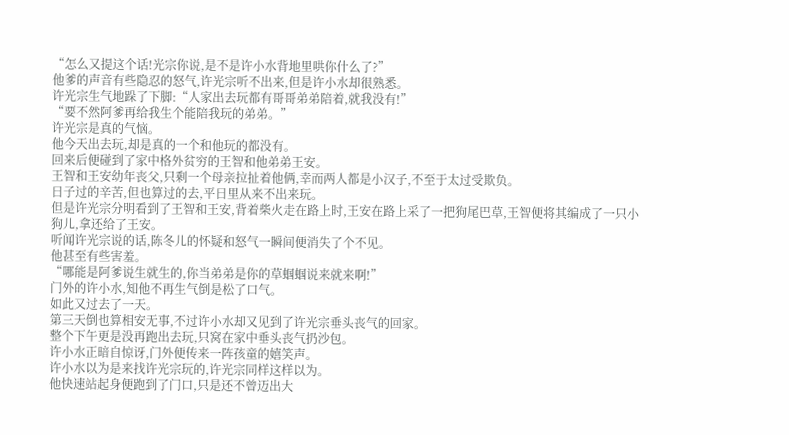“怎么又提这个话!光宗你说,是不是许小水背地里哄你什么了?”
他爹的声音有些隐忍的怒气,许光宗听不出来,但是许小水却很熟悉。
许光宗生气地跺了下脚:“人家出去玩都有哥哥弟弟陪着,就我没有!”
“要不然阿爹再给我生个能陪我玩的弟弟。”
许光宗是真的气恼。
他今天出去玩,却是真的一个和他玩的都没有。
回来后便碰到了家中格外贫穷的王智和他弟弟王安。
王智和王安幼年丧父,只剩一个母亲拉扯着他俩,幸而两人都是小汉子,不至于太过受欺负。
日子过的辛苦,但也算过的去,平日里从来不出来玩。
但是许光宗分明看到了王智和王安,背着柴火走在路上时,王安在路上采了一把狗尾巴草,王智便将其编成了一只小狗儿,拿还给了王安。
听闻许光宗说的话,陈冬儿的怀疑和怒气一瞬间便消失了个不见。
他甚至有些害羞。
“哪能是阿爹说生就生的,你当弟弟是你的草蝈蝈说来就来啊!”
门外的许小水,知他不再生气倒是松了口气。
如此又过去了一天。
第三天倒也算相安无事,不过许小水却又见到了许光宗垂头丧气的回家。
整个下午更是没再跑出去玩,只窝在家中垂头丧气扔沙包。
许小水正暗自惊讶,门外便传来一阵孩童的嬉笑声。
许小水以为是来找许光宗玩的,许光宗同样这样以为。
他快速站起身便跑到了门口,只是还不曾迈出大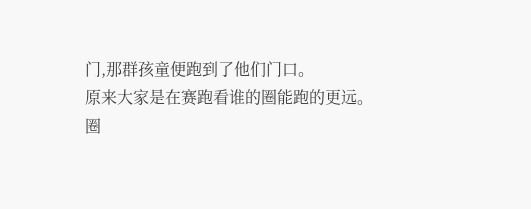门,那群孩童便跑到了他们门口。
原来大家是在赛跑看谁的圈能跑的更远。
圈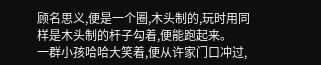顾名思义,便是一个圈,木头制的,玩时用同样是木头制的杆子勾着,便能跑起来。
一群小孩哈哈大笑着,便从许家门口冲过,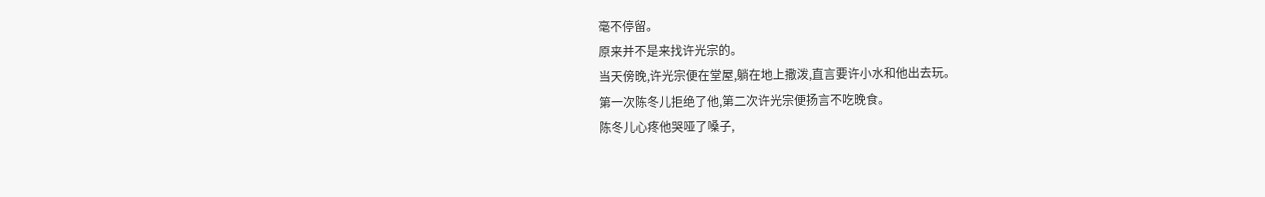毫不停留。
原来并不是来找许光宗的。
当天傍晚,许光宗便在堂屋,躺在地上撒泼,直言要许小水和他出去玩。
第一次陈冬儿拒绝了他,第二次许光宗便扬言不吃晚食。
陈冬儿心疼他哭哑了嗓子,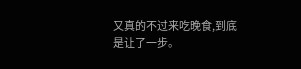又真的不过来吃晚食,到底是让了一步。